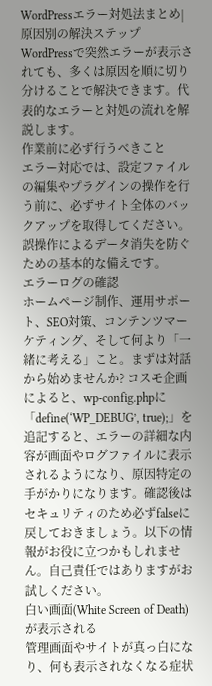WordPressエラー対処法まとめ|原因別の解決ステップ
WordPressで突然エラーが表示されても、多くは原因を順に切り分けることで解決できます。代表的なエラーと対処の流れを解説します。
作業前に必ず行うべきこと
エラー対応では、設定ファイルの編集やプラグインの操作を行う前に、必ずサイト全体のバックアップを取得してください。誤操作によるデータ消失を防ぐための基本的な備えです。
エラーログの確認
ホームページ制作、運用サポート、SEO対策、コンテンツマーケティング、そして何より「一緒に考える」こと。まずは対話から始めませんか? コスモ企画によると、wp-config.phpに「define(‘WP_DEBUG’, true);」を追記すると、エラーの詳細な内容が画面やログファイルに表示されるようになり、原因特定の手がかりになります。確認後はセキュリティのため必ずfalseに戻しておきましょう。以下の情報がお役に立つかもしれません。自己責任ではありますがお試しください。
白い画面(White Screen of Death)が表示される
管理画面やサイトが真っ白になり、何も表示されなくなる症状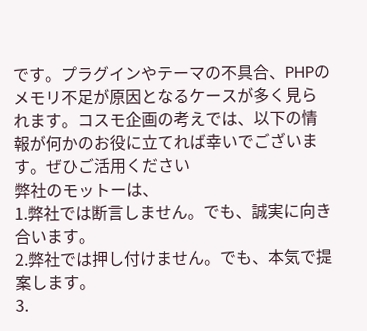です。プラグインやテーマの不具合、PHPのメモリ不足が原因となるケースが多く見られます。コスモ企画の考えでは、以下の情報が何かのお役に立てれば幸いでございます。ぜひご活用ください
弊社のモットーは、
1.弊社では断言しません。でも、誠実に向き合います。
2.弊社では押し付けません。でも、本気で提案します。
3.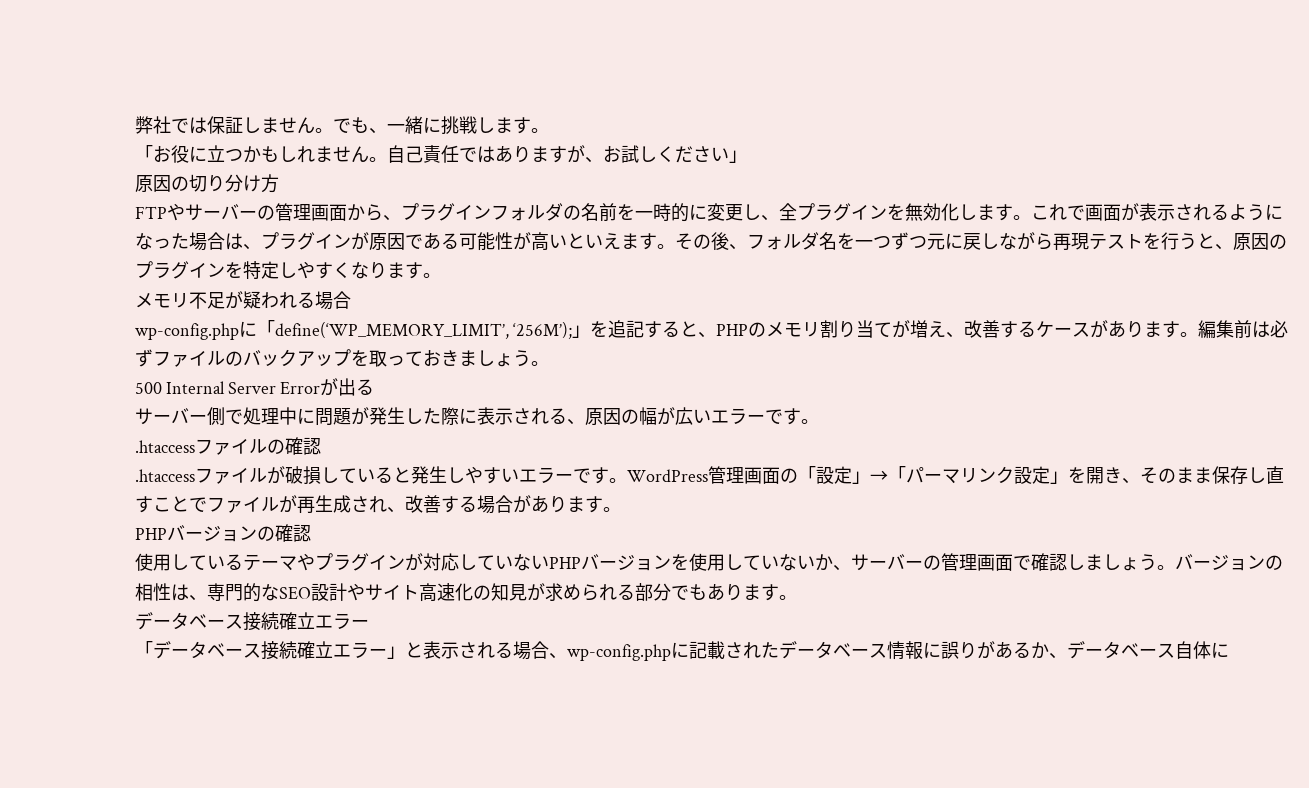弊社では保証しません。でも、一緒に挑戦します。
「お役に立つかもしれません。自己責任ではありますが、お試しください」
原因の切り分け方
FTPやサーバーの管理画面から、プラグインフォルダの名前を一時的に変更し、全プラグインを無効化します。これで画面が表示されるようになった場合は、プラグインが原因である可能性が高いといえます。その後、フォルダ名を一つずつ元に戻しながら再現テストを行うと、原因のプラグインを特定しやすくなります。
メモリ不足が疑われる場合
wp-config.phpに「define(‘WP_MEMORY_LIMIT’, ‘256M’);」を追記すると、PHPのメモリ割り当てが増え、改善するケースがあります。編集前は必ずファイルのバックアップを取っておきましょう。
500 Internal Server Errorが出る
サーバー側で処理中に問題が発生した際に表示される、原因の幅が広いエラーです。
.htaccessファイルの確認
.htaccessファイルが破損していると発生しやすいエラーです。WordPress管理画面の「設定」→「パーマリンク設定」を開き、そのまま保存し直すことでファイルが再生成され、改善する場合があります。
PHPバージョンの確認
使用しているテーマやプラグインが対応していないPHPバージョンを使用していないか、サーバーの管理画面で確認しましょう。バージョンの相性は、専門的なSEO設計やサイト高速化の知見が求められる部分でもあります。
データベース接続確立エラー
「データベース接続確立エラー」と表示される場合、wp-config.phpに記載されたデータベース情報に誤りがあるか、データベース自体に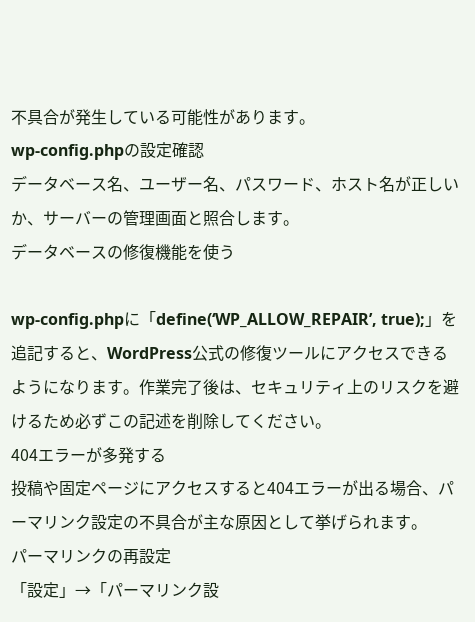不具合が発生している可能性があります。
wp-config.phpの設定確認
データベース名、ユーザー名、パスワード、ホスト名が正しいか、サーバーの管理画面と照合します。
データベースの修復機能を使う

wp-config.phpに「define(‘WP_ALLOW_REPAIR’, true);」を追記すると、WordPress公式の修復ツールにアクセスできるようになります。作業完了後は、セキュリティ上のリスクを避けるため必ずこの記述を削除してください。
404エラーが多発する
投稿や固定ページにアクセスすると404エラーが出る場合、パーマリンク設定の不具合が主な原因として挙げられます。
パーマリンクの再設定
「設定」→「パーマリンク設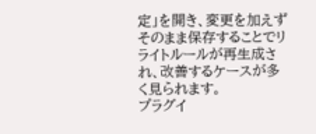定」を開き、変更を加えずそのまま保存することでリライトルールが再生成され、改善するケースが多く見られます。
プラグイ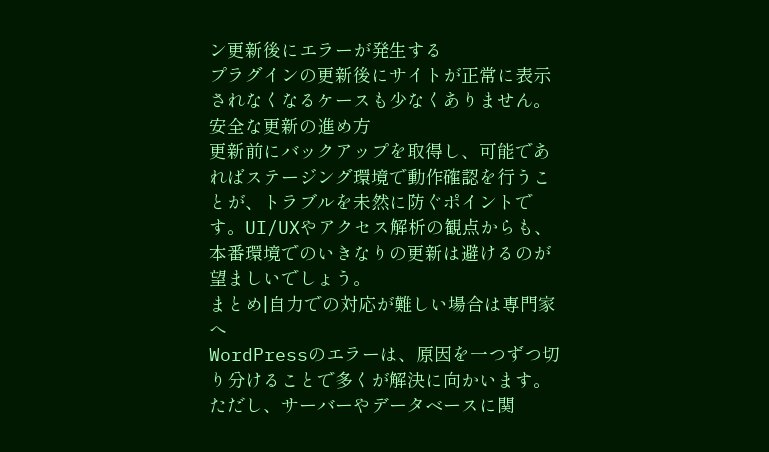ン更新後にエラーが発生する
プラグインの更新後にサイトが正常に表示されなくなるケースも少なくありません。
安全な更新の進め方
更新前にバックアップを取得し、可能であればステージング環境で動作確認を行うことが、トラブルを未然に防ぐポイントです。UI/UXやアクセス解析の観点からも、本番環境でのいきなりの更新は避けるのが望ましいでしょう。
まとめ|自力での対応が難しい場合は専門家へ
WordPressのエラーは、原因を一つずつ切り分けることで多くが解決に向かいます。ただし、サーバーやデータベースに関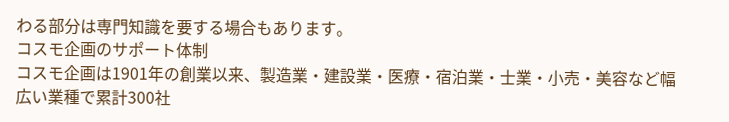わる部分は専門知識を要する場合もあります。
コスモ企画のサポート体制
コスモ企画は1901年の創業以来、製造業・建設業・医療・宿泊業・士業・小売・美容など幅広い業種で累計300社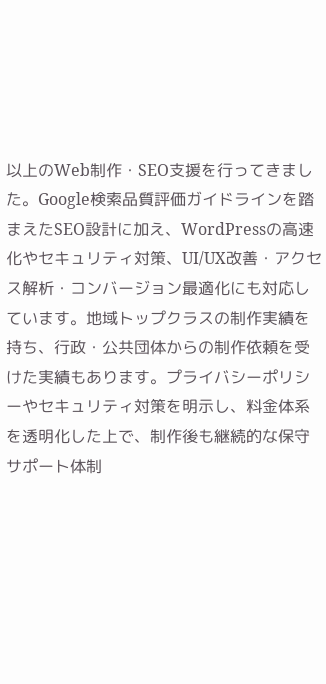以上のWeb制作・SEO支援を行ってきました。Google検索品質評価ガイドラインを踏まえたSEO設計に加え、WordPressの高速化やセキュリティ対策、UI/UX改善・アクセス解析・コンバージョン最適化にも対応しています。地域トップクラスの制作実績を持ち、行政・公共団体からの制作依頼を受けた実績もあります。プライバシーポリシーやセキュリティ対策を明示し、料金体系を透明化した上で、制作後も継続的な保守サポート体制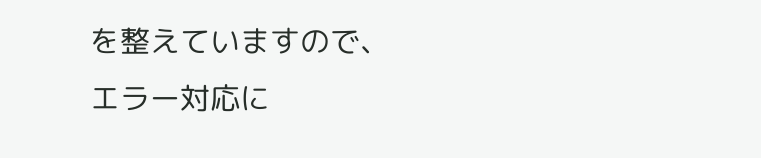を整えていますので、エラー対応に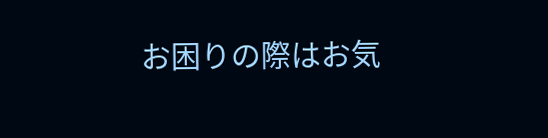お困りの際はお気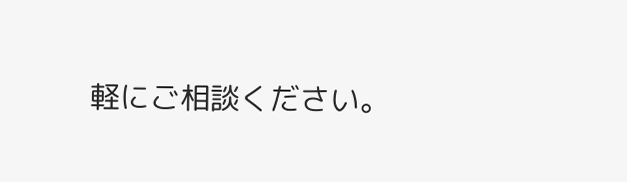軽にご相談ください。